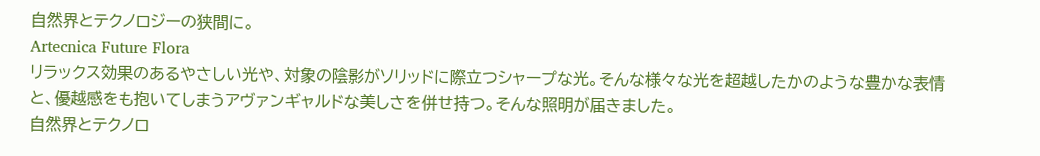自然界とテクノロジーの狭間に。
Artecnica Future Flora
リラックス効果のあるやさしい光や、対象の陰影がソリッドに際立つシャープな光。そんな様々な光を超越したかのような豊かな表情と、優越感をも抱いてしまうアヴァンギャルドな美しさを併せ持つ。そんな照明が届きました。
自然界とテクノロ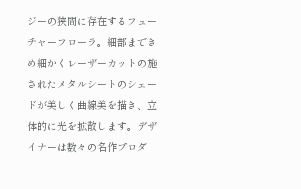ジーの狭間に存在するフューチャーフローラ。細部まできめ細かくレーザーカットの施されたメタルシートのシェードが美しく曲線美を描き、立体的に光を拡散します。デザイナーは数々の名作プロダ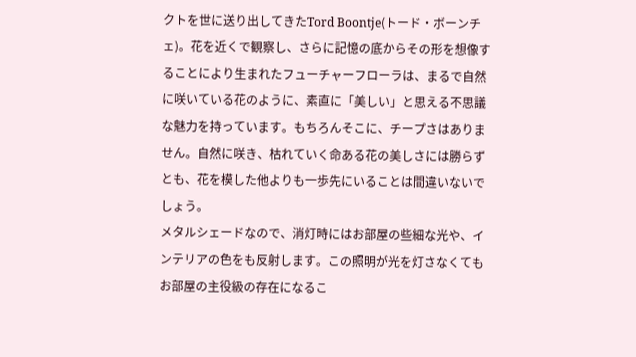クトを世に送り出してきたTord Boontje(トード・ボーンチェ)。花を近くで観察し、さらに記憶の底からその形を想像することにより生まれたフューチャーフローラは、まるで自然に咲いている花のように、素直に「美しい」と思える不思議な魅力を持っています。もちろんそこに、チープさはありません。自然に咲き、枯れていく命ある花の美しさには勝らずとも、花を模した他よりも一歩先にいることは間違いないでしょう。
メタルシェードなので、消灯時にはお部屋の些細な光や、インテリアの色をも反射します。この照明が光を灯さなくてもお部屋の主役級の存在になるこ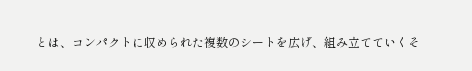とは、コンパクトに収められた複数のシートを広げ、組み立てていくそ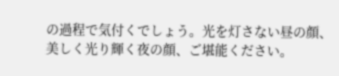の過程で気付くでしょう。光を灯さない昼の顔、美しく光り輝く夜の顔、ご堪能ください。